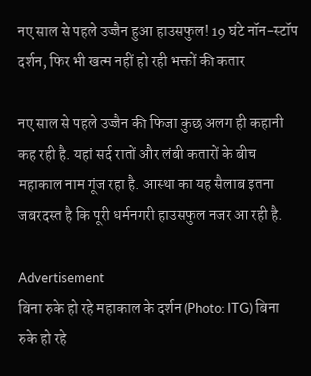नए साल से पहले उज्जैन हुआ हाउसफुल! 19 घंटे नॉन-स्टॉप दर्शन, फिर भी खत्म नहीं हो रही भक्तों की कतार

नए साल से पहले उज्जैन की फिजा कुछ अलग ही कहानी कह रही है. यहां सर्द रातों और लंबी कतारों के बीच महाकाल नाम गूंज रहा है. आस्था का यह सैलाब इतना जबरदस्त है कि पूरी धर्मनगरी हाउसफुल नजर आ रही है.

Advertisement
बिना रुके हो रहे महाकाल के दर्शन (Photo: ITG) बिना रुके हो रहे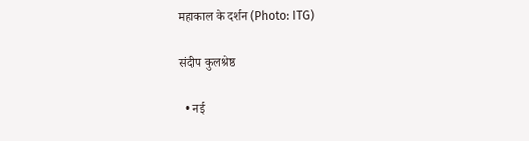महाकाल के दर्शन (Photo: ITG)

संदीप कुलश्रेष्ठ

  • नई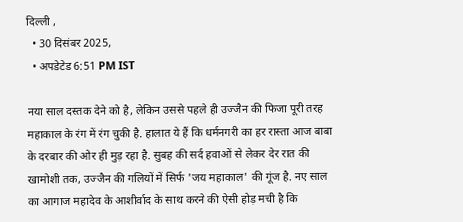दिल्ली ,
  • 30 दिसंबर 2025,
  • अपडेटेड 6:51 PM IST

नया साल दस्तक देने को है, लेकिन उससे पहले ही उज्जैन की फिजा पूरी तरह महाकाल के रंग में रंग चुकी है. हालात ये हैं कि धर्मनगरी का हर रास्ता आज बाबा के दरबार की ओर ही मुड़ रहा है. सुबह की सर्द हवाओं से लेकर देर रात की खामोशी तक, उज्जैन की गलियों में सिर्फ 'जय महाकाल' की गूंज है. नए साल का आगाज महादेव के आशीर्वाद के साथ करने की ऐसी होड़ मची है कि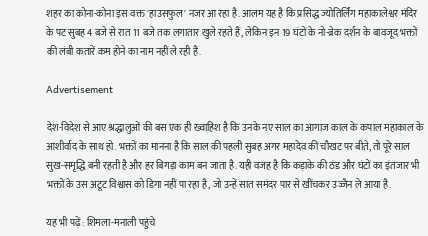शहर का कोना-कोना इस वक्त 'हाउसफुल' नजर आ रहा है. आलम यह है कि प्रसिद्ध ज्योतिर्लिंग महाकालेश्वर मंदिर के पट सुबह 4 बजे से रात 11 बजे तक लगातार खुले रहते हैं, लेकिन इन 19 घंटों के नो-ब्रेक दर्शन के बावजूद भक्तों की लंबी कतारें कम होने का नाम नहीं ले रही हैं.

Advertisement

देश-विदेश से आए श्रद्धालुओं की बस एक ही ख्वाहिश है कि उनके नए साल का आगाज काल के कपाल महाकाल के आशीर्वाद के साथ हो. भक्तों का मानना है कि साल की पहली सुबह अगर महादेव की चौखट पर बीते, तो पूरे साल सुख-समृद्धि बनी रहती है और हर बिगड़ा काम बन जाता है. यही वजह है कि कड़ाके की ठंड और घंटों का इंतजार भी भक्तों के उस अटूट विश्वास को डिगा नहीं पा रहा है, जो उन्हें सात समंदर पार से खींचकर उज्जैन ले आया है.

यह भी पढ़ें: शिमला-मनाली पहुंचे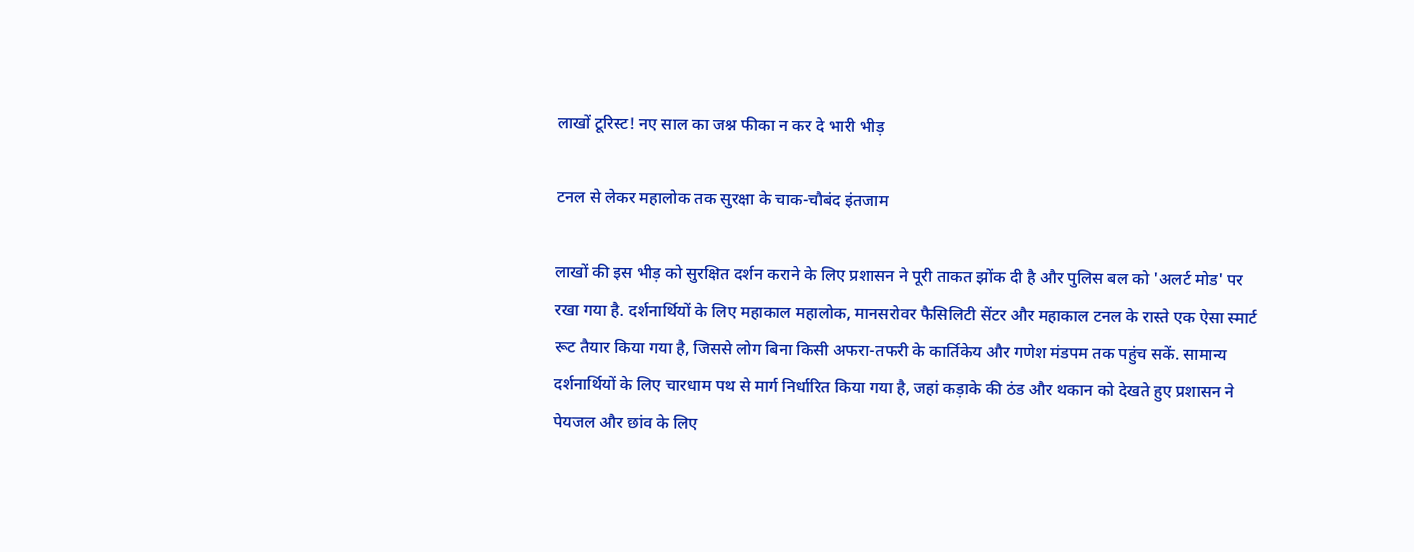लाखों टूरिस्ट! नए साल का जश्न फीका न कर दे भारी भीड़

टनल से लेकर महालोक तक सुरक्षा के चाक-चौबंद इंतजाम

लाखों की इस भीड़ को सुरक्षित दर्शन कराने के लिए प्रशासन ने पूरी ताकत झोंक दी है और पुलिस बल को 'अलर्ट मोड' पर रखा गया है. दर्शनार्थियों के लिए महाकाल महालोक, मानसरोवर फैसिलिटी सेंटर और महाकाल टनल के रास्ते एक ऐसा स्मार्ट रूट तैयार किया गया है, जिससे लोग बिना किसी अफरा-तफरी के कार्तिकेय और गणेश मंडपम तक पहुंच सकें. सामान्य दर्शनार्थियों के लिए चारधाम पथ से मार्ग निर्धारित किया गया है, जहां कड़ाके की ठंड और थकान को देखते हुए प्रशासन ने पेयजल और छांव के लिए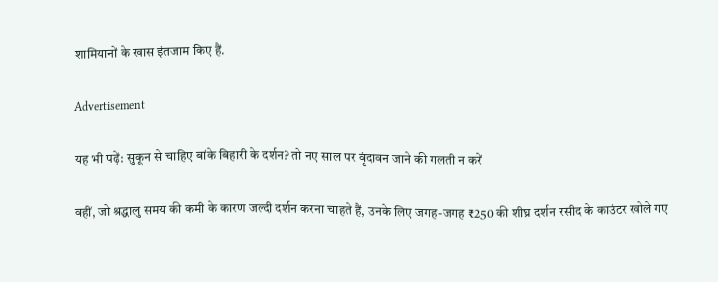शामियानों के खास इंतजाम किए हैं.

Advertisement

यह भी पढ़ें: सुकून से चाहिए बांके बिहारी के दर्शन? तो नए साल पर वृंदावन जाने की गलती न करें

वहीं, जो श्रद्धालु समय की कमी के कारण जल्दी दर्शन करना चाहते हैं, उनके लिए जगह-जगह ₹250 की शीघ्र दर्शन रसीद के काउंटर खोले गए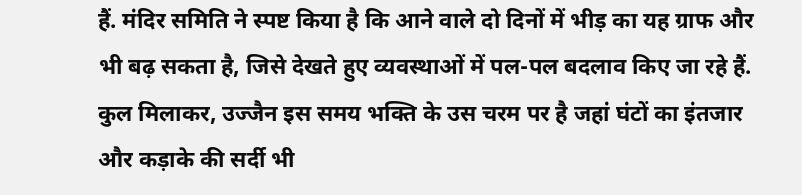हैं. मंदिर समिति ने स्पष्ट किया है कि आने वाले दो दिनों में भीड़ का यह ग्राफ और भी बढ़ सकता है, जिसे देखते हुए व्यवस्थाओं में पल-पल बदलाव किए जा रहे हैं. कुल मिलाकर, उज्जैन इस समय भक्ति के उस चरम पर है जहां घंटों का इंतजार और कड़ाके की सर्दी भी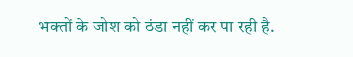भक्तों के जोश को ठंडा नहीं कर पा रही है.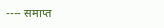---- समाप्त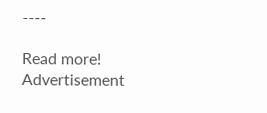----

Read more!
Advertisement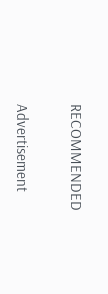RECOMMENDED

Advertisement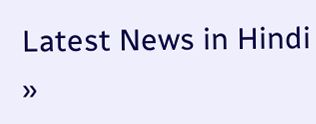Latest News in Hindi »